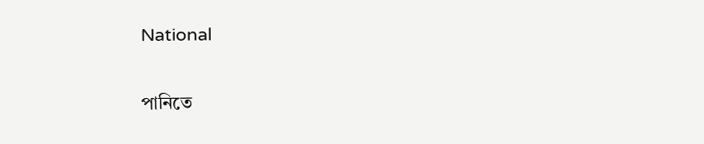National

পানিতে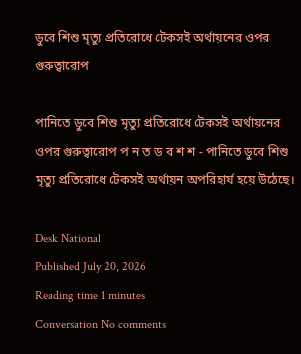ডুবে শিশু মৃত্যু প্রতিরোধে টেকসই অর্থায়নের ওপর গুরুত্বারোপ

পানিতে ডুবে শিশু মৃত্যু প্রতিরোধে টেকসই অর্থায়নের ওপর গুরুত্বারোপ প ন ত ড ব শ শ - পানিতে ডুবে শিশু মৃত্যু প্রতিরোধে টেকসই অর্থায়ন অপরিহার্য হয়ে উঠেছে।

Desk National
Published July 20, 2026
Reading time 1 minutes
Conversation No comments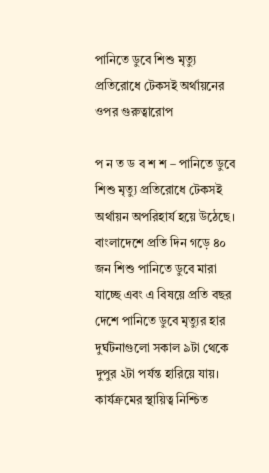পানিতে ডুবে শিশু মৃত্যু প্রতিরোধে টেকসই অর্থায়নের ওপর গুরুত্বারোপ

প ন ত ড ব শ শ – পানিতে ডুবে শিশু মৃত্যু প্রতিরোধে টেকসই অর্থায়ন অপরিহার্য হয়ে উঠেছে। বাংলাদেশে প্রতি দিন গড়ে ৪০ জন শিশু পানিতে ডুবে মারা যাচ্ছে এবং এ বিষয়ে প্রতি বছর দেশে পানিতে ডুবে মৃত্যুর হার দুর্ঘটনাগুলো সকাল ৯টা থেকে দুপুর ২টা পর্যন্ত হারিয়ে যায়। কার্যক্রমের স্থায়িত্ব নিশ্চিত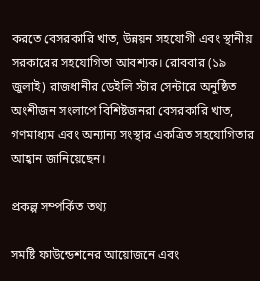করতে বেসরকারি খাত, উন্নয়ন সহযোগী এবং স্থানীয় সরকারের সহযোগিতা আবশ্যক। রোববার (১৯ জুলাই) রাজধানীর ডেইলি স্টার সেন্টারে অনুষ্ঠিত অংশীজন সংলাপে বিশিষ্টজনরা বেসরকারি খাত, গণমাধ্যম এবং অন্যান্য সংস্থার একত্রিত সহযোগিতার আহ্বান জানিয়েছেন।

প্রকল্প সম্পর্কিত তথ্য

সমষ্টি ফাউন্ডেশনের আয়োজনে এবং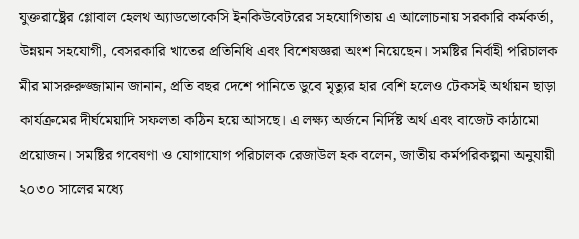যুক্তরাষ্ট্রের গ্লোবাল হেলথ অ্যাডভোকেসি ইনকিউবেটরের সহযোগিতায় এ আলোচনায় সরকারি কর্মকর্তা, উন্নয়ন সহযোগী, বেসরকারি খাতের প্রতিনিধি এবং বিশেষজ্ঞরা অংশ নিয়েছেন। সমষ্টির নির্বাহী পরিচালক মীর মাসরুরুজ্জামান জানান, প্রতি বছর দেশে পানিতে ডুবে মৃত্যুর হার বেশি হলেও টেকসই অর্থায়ন ছাড়া কার্যক্রমের দীর্ঘমেয়াদি সফলতা কঠিন হয়ে আসছে। এ লক্ষ্য অর্জনে নির্দিষ্ট অর্থ এবং বাজেট কাঠামো প্রয়োজন। সমষ্টির গবেষণা ও যোগাযোগ পরিচালক রেজাউল হক বলেন, জাতীয় কর্মপরিকল্পনা অনুযায়ী ২০৩০ সালের মধ্যে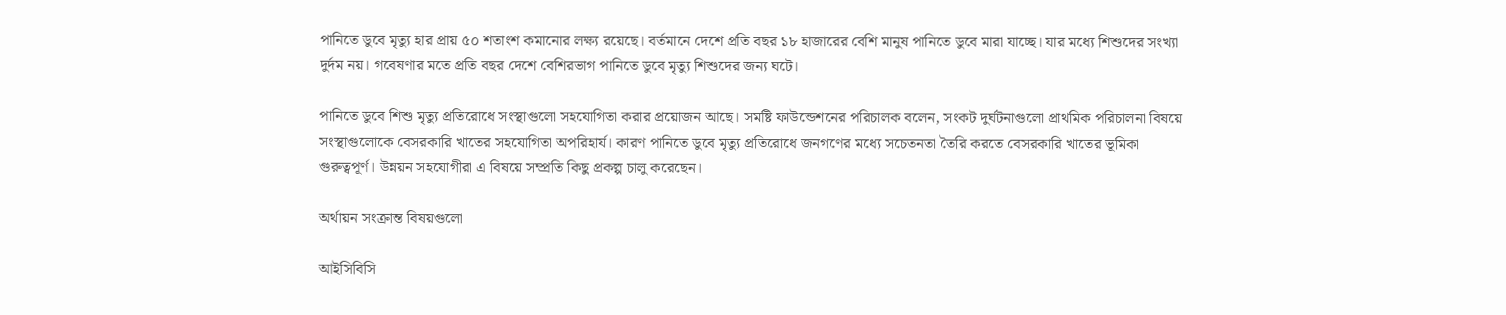পানিতে ডুবে মৃত্যু হার প্রায় ৫০ শতাংশ কমানোর লক্ষ্য রয়েছে। বর্তমানে দেশে প্রতি বছর ১৮ হাজারের বেশি মানুষ পানিতে ডুবে মারা যাচ্ছে। যার মধ্যে শিশুদের সংখ্যা দুর্দম নয়। গবেষণার মতে প্রতি বছর দেশে বেশিরভাগ পানিতে ডুবে মৃত্যু শিশুদের জন্য ঘটে।

পানিতে ডুবে শিশু মৃত্যু প্রতিরোধে সংস্থাগুলো সহযোগিতা করার প্রয়োজন আছে। সমষ্টি ফাউন্ডেশনের পরিচালক বলেন, সংকট দুর্ঘটনাগুলো প্রাথমিক পরিচালনা বিষয়ে সংস্থাগুলোকে বেসরকারি খাতের সহযোগিতা অপরিহার্য। কারণ পানিতে ডুবে মৃত্যু প্রতিরোধে জনগণের মধ্যে সচেতনতা তৈরি করতে বেসরকারি খাতের ভূমিকা গুরুত্বপূর্ণ। উন্নয়ন সহযোগীরা এ বিষয়ে সম্প্রতি কিছু প্রকল্প চালু করেছেন।

অর্থায়ন সংক্রান্ত বিষয়গুলো

আইসিবিসি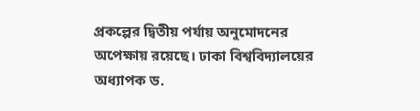প্রকল্পের দ্বিতীয় পর্যায় অনুমোদনের অপেক্ষায় রয়েছে। ঢাকা বিশ্ববিদ্যালয়ের অধ্যাপক ড.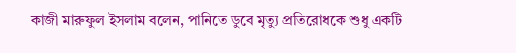কাজী মারুফুল ইসলাম বলেন, পানিতে ডুবে মৃত্যু প্রতিরোধকে শুধু একটি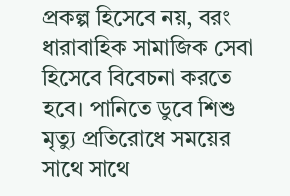প্রকল্প হিসেবে নয়, বরং ধারাবাহিক সামাজিক সেবা হিসেবে বিবেচনা করতে হবে। পানিতে ডুবে শিশু মৃত্যু প্রতিরোধে সময়ের সাথে সাথে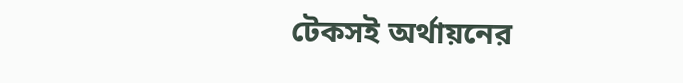টেকসই অর্থায়নের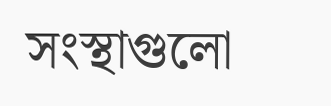সংস্থাগুলো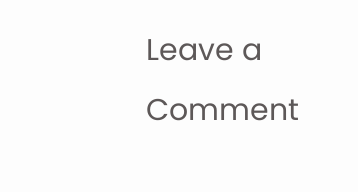Leave a Comment